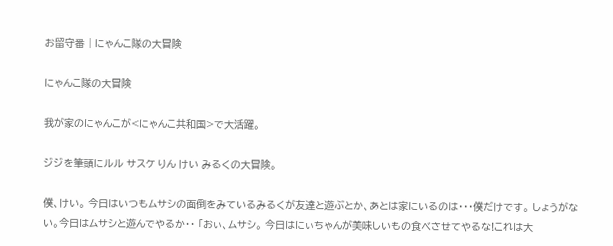お留守番 | にゃんこ隊の大冒険

にゃんこ隊の大冒険

我が家のにゃんこが<にゃんこ共和国>で大活躍。

ジジを筆頭にルル サスケ りん けい みるくの大冒険。

僕、けい。 今日はいつもムサシの面倒をみているみるくが友達と遊ぶとか、あとは家にいるのは・・・僕だけです。 しょうがない。今日はムサシと遊んでやるか・・ 「おぃ、ムサシ。 今日はにぃちゃんが美味しいもの食べさせてやるな!これは大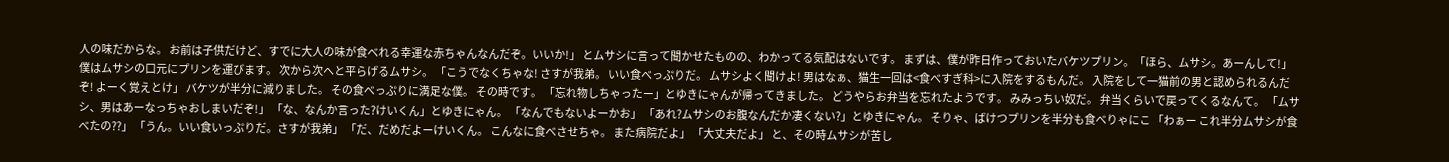人の味だからな。 お前は子供だけど、すでに大人の味が食べれる幸運な赤ちゃんなんだぞ。いいか!」 とムサシに言って聞かせたものの、わかってる気配はないです。 まずは、僕が昨日作っておいたバケツプリン。「ほら、ムサシ。あーんして!」僕はムサシの口元にプリンを運びます。 次から次へと平らげるムサシ。 「こうでなくちゃな! さすが我弟。 いい食べっぷりだ。 ムサシよく聞けよ! 男はなぁ、猫生一回は<食べすぎ科>に入院をするもんだ。 入院をして一猫前の男と認められるんだぞ! よーく覚えとけ」 バケツが半分に減りました。 その食べっぷりに満足な僕。 その時です。 「忘れ物しちゃったー」とゆきにゃんが帰ってきました。 どうやらお弁当を忘れたようです。 みみっちい奴だ。 弁当くらいで戻ってくるなんて。 「ムサシ、男はあーなっちゃおしまいだぞ!」 「な、なんか言った?けいくん」とゆきにゃん。 「なんでもないよーかお」 「あれ?ムサシのお腹なんだか凄くない?」とゆきにゃん。 そりゃ、ばけつプリンを半分も食べりゃにこ 「わぁー これ半分ムサシが食べたの??」 「うん。いい食いっぷりだ。さすが我弟」 「だ、だめだよーけいくん。 こんなに食べさせちゃ。 また病院だよ」 「大丈夫だよ」 と、その時ムサシが苦し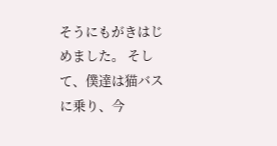そうにもがきはじめました。 そして、僕達は猫バスに乗り、今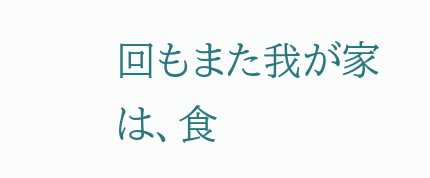回もまた我が家は、食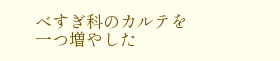べすぎ科のカルテを一つ増やした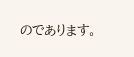のであります。